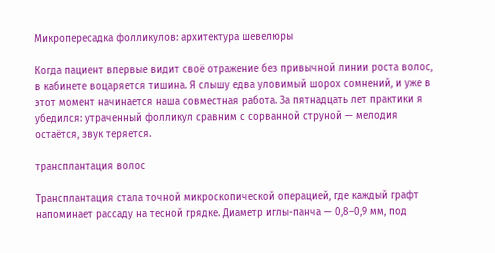Микропересадка фолликулов: архитектура шевелюры

Когда пациент впервые видит своё отражение без привычной линии роста волос, в кабинете воцаряется тишина. Я слышу едва уловимый шорох сомнений, и уже в этот момент начинается наша совместная работа. За пятнадцать лет практики я убедился: утраченный фолликул сравним с сорванной струной — мелодия остаётся, звук теряется.

трансплантация волос

Трансплантация стала точной микроскопической операцией, где каждый графт напоминает рассаду на тесной грядке. Диаметр иглы-панча — 0,8–0,9 мм, под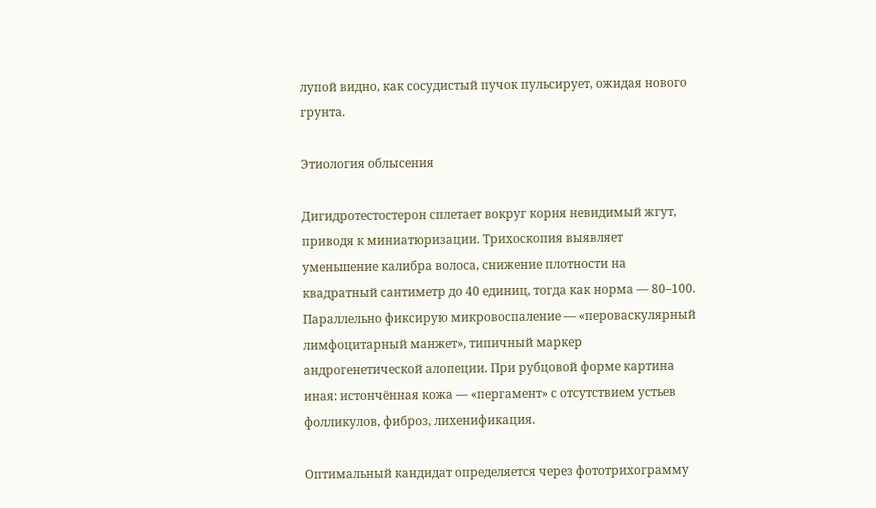лупой видно, как сосудистый пучок пульсирует, ожидая нового грунта.

Этиология облысения

Дигидротестостерон сплетает вокруг корня невидимый жгут, приводя к миниатюризации. Трихоскопия выявляет уменьшение калибра волоса, снижение плотности на квадратный сантиметр до 40 единиц, тогда как норма — 80–100. Параллельно фиксирую микровоспаление — «пероваскулярный лимфоцитарный манжет», типичный маркер андрогенетической алопеции. При рубцовой форме картина иная: истончённая кожа — «пергамент» с отсутствием устьев фолликулов, фиброз, лихенификация.

Оптимальный кандидат определяется через фототрихограмму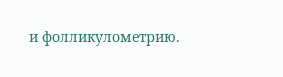и фолликулометрию.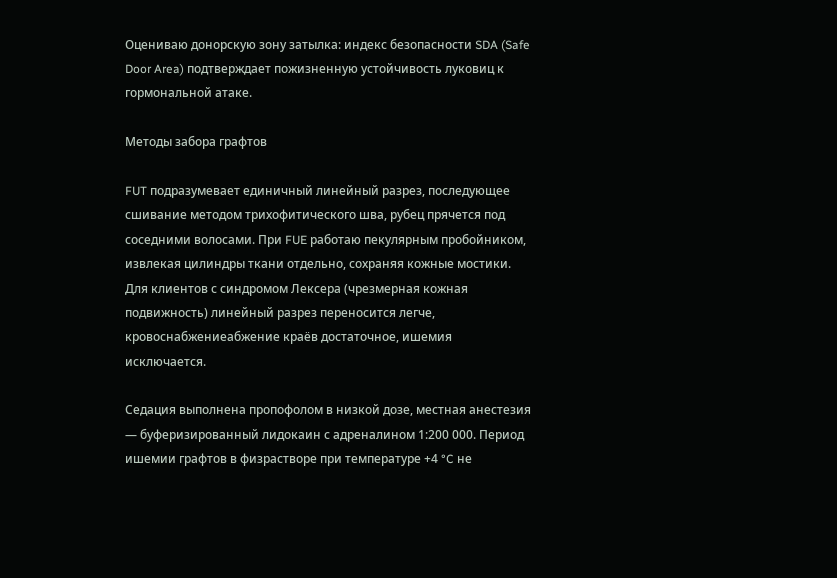Оцениваю донорскую зону затылка: индекс безопасности SDA (Safe Door Area) подтверждает пожизненную устойчивость луковиц к гормональной атаке.

Методы забора графтов

FUT подразумевает единичный линейный разрез, последующее сшивание методом трихофитического шва, рубец прячется под соседними волосами. При FUE работаю пекулярным пробойником, извлекая цилиндры ткани отдельно, сохраняя кожные мостики. Для клиентов с синдромом Лексера (чрезмерная кожная подвижность) линейный разрез переносится легче, кровоснабжениеабжение краёв достаточное, ишемия исключается.

Седация выполнена пропофолом в низкой дозе, местная анестезия — буферизированный лидокаин с адреналином 1:200 000. Период ишемии графтов в физрастворе при температуре +4 °C не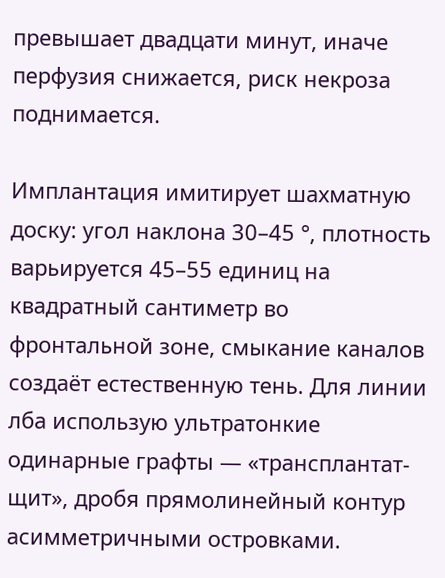превышает двадцати минут, иначе перфузия снижается, риск некроза поднимается.

Имплантация имитирует шахматную доску: угол наклона 30–45 °, плотность варьируется 45–55 единиц на квадратный сантиметр во фронтальной зоне, смыкание каналов создаёт естественную тень. Для линии лба использую ультратонкие одинарные графты — «трансплантат-щит», дробя прямолинейный контур асимметричными островками.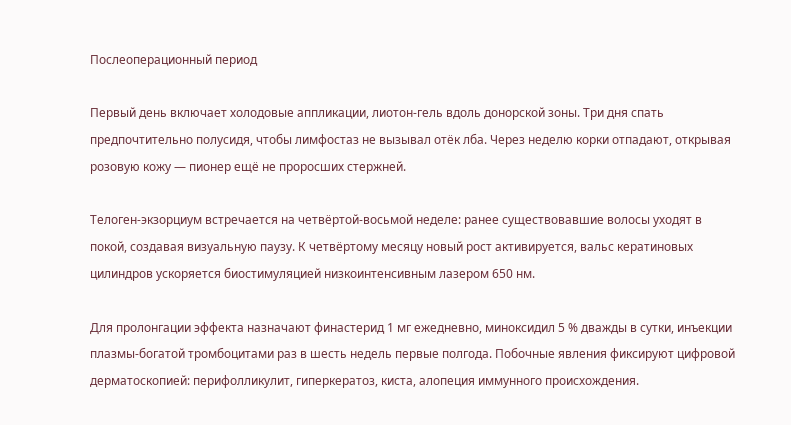Послеоперационный период

Первый день включает холодовые аппликации, лиотон-гель вдоль донорской зоны. Три дня спать предпочтительно полусидя, чтобы лимфостаз не вызывал отёк лба. Через неделю корки отпадают, открывая розовую кожу — пионер ещё не проросших стержней.

Телоген-экзорциум встречается на четвёртой-восьмой неделе: ранее существовавшие волосы уходят в покой, создавая визуальную паузу. К четвёртому месяцу новый рост активируется, вальс кератиновых цилиндров ускоряется биостимуляцией низкоинтенсивным лазером 650 нм.

Для пролонгации эффекта назначают финастерид 1 мг ежедневно, миноксидил 5 % дважды в сутки, инъекции плазмы-богатой тромбоцитами раз в шесть недель первые полгода. Побочные явления фиксируют цифровой дерматоскопией: перифолликулит, гиперкератоз, киста, алопеция иммунного происхождения.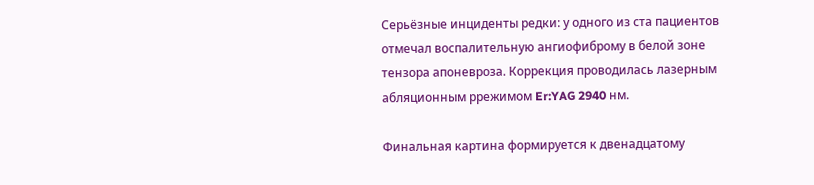Серьёзные инциденты редки: у одного из ста пациентов отмечал воспалительную ангиофиброму в белой зоне тензора апоневроза. Коррекция проводилась лазерным абляционным ррежимом Er:YAG 2940 нм.

Финальная картина формируется к двенадцатому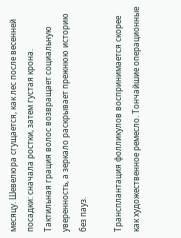месяцу. Шевелюра сгущается, как лес после весенней посадки: сначала ростки, затем густая крона. Тактильная грация волос возвращает социальную уверенность, а зеркало раскрывает прежнюю историю без пауз.

Трансплантация фолликулов воспринимается скорее как художественное ремесло. Тончайшие операционные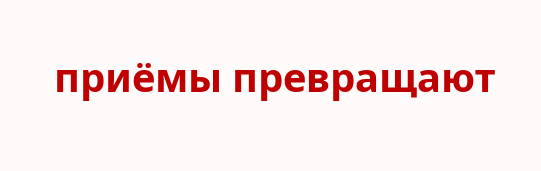приёмы превращают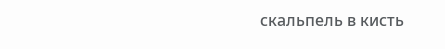скальпель в кисть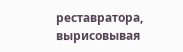реставратора, вырисовывая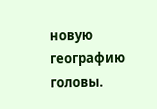новую географию головы.